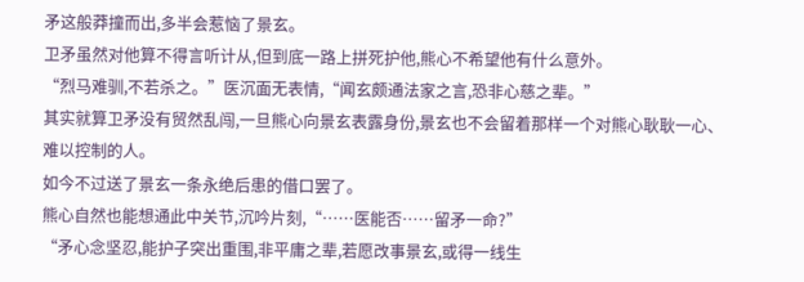矛这般莽撞而出,多半会惹恼了景玄。
卫矛虽然对他算不得言听计从,但到底一路上拼死护他,熊心不希望他有什么意外。
“烈马难驯,不若杀之。”医沉面无表情,“闻玄颇通法家之言,恐非心慈之辈。”
其实就算卫矛没有贸然乱闯,一旦熊心向景玄表露身份,景玄也不会留着那样一个对熊心耿耿一心、难以控制的人。
如今不过送了景玄一条永绝后患的借口罢了。
熊心自然也能想通此中关节,沉吟片刻,“……医能否……留矛一命?”
“矛心念坚忍,能护子突出重围,非平庸之辈,若愿改事景玄,或得一线生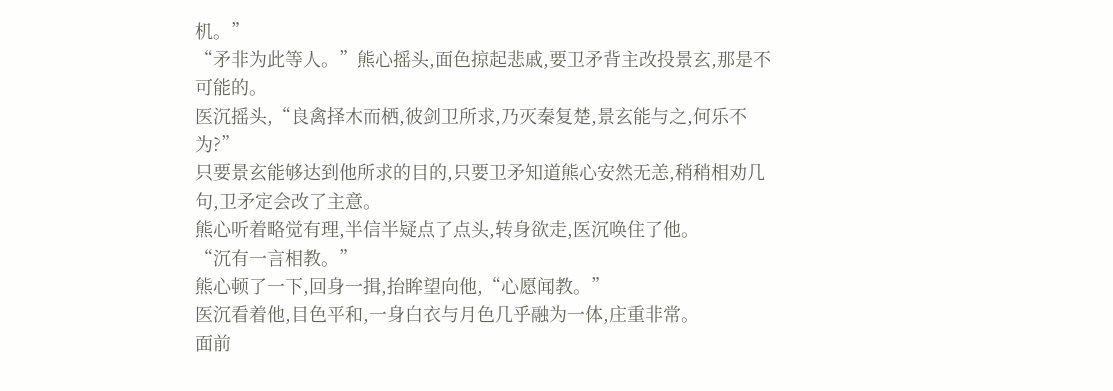机。”
“矛非为此等人。”熊心摇头,面色掠起悲戚,要卫矛背主改投景玄,那是不可能的。
医沉摇头,“良禽择木而栖,彼剑卫所求,乃灭秦复楚,景玄能与之,何乐不为?”
只要景玄能够达到他所求的目的,只要卫矛知道熊心安然无恙,稍稍相劝几句,卫矛定会改了主意。
熊心听着略觉有理,半信半疑点了点头,转身欲走,医沉唤住了他。
“沉有一言相教。”
熊心顿了一下,回身一揖,抬眸望向他,“心愿闻教。”
医沉看着他,目色平和,一身白衣与月色几乎融为一体,庄重非常。
面前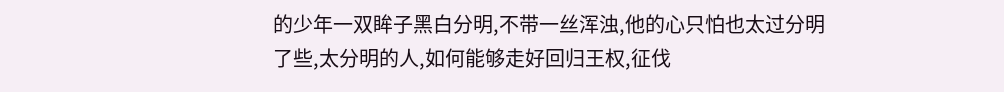的少年一双眸子黑白分明,不带一丝浑浊,他的心只怕也太过分明了些,太分明的人,如何能够走好回归王权,征伐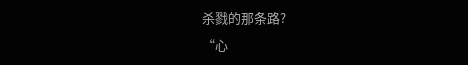杀戮的那条路?
“心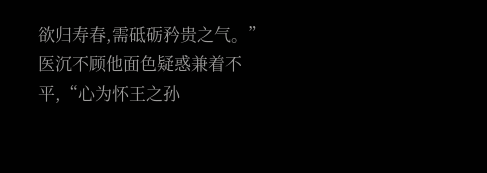欲归寿春,需砥砺矜贵之气。”医沉不顾他面色疑惑兼着不平,“心为怀王之孙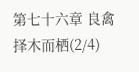第七十六章 良禽择木而栖(2/4)